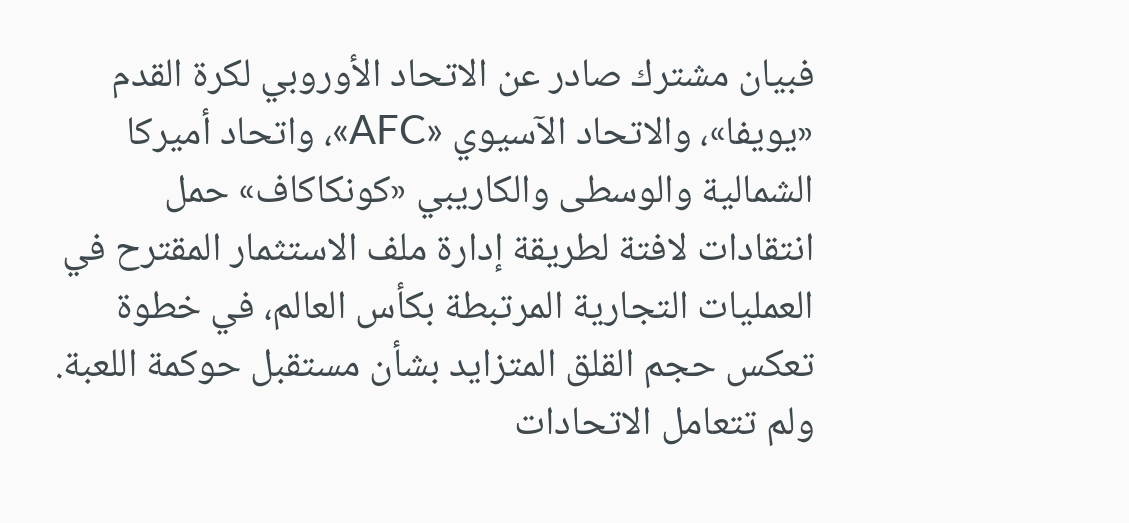فبيان مشترك صادر عن الاتحاد الأوروبي لكرة القدم «يويفا»، والاتحاد الآسيوي «AFC»، واتحاد أميركا الشمالية والوسطى والكاريبي «كونكاكاف» حمل انتقادات لافتة لطريقة إدارة ملف الاستثمار المقترح في العمليات التجارية المرتبطة بكأس العالم، في خطوة تعكس حجم القلق المتزايد بشأن مستقبل حوكمة اللعبة.
ولم تتعامل الاتحادات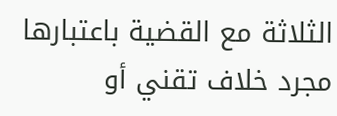الثلاثة مع القضية باعتبارها مجرد خلاف تقني أو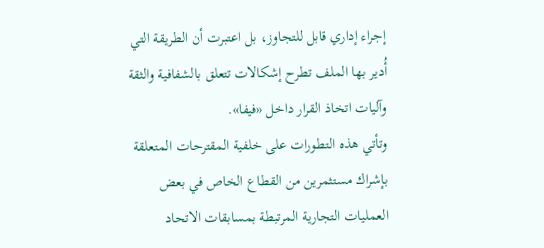إجراء إداري قابل للتجاوز، بل اعتبرت أن الطريقة التي أُدير بها الملف تطرح إشكالات تتعلق بالشفافية والثقة وآليات اتخاذ القرار داخل «فيفا».
وتأتي هذه التطورات على خلفية المقترحات المتعلقة بإشراك مستثمرين من القطاع الخاص في بعض العمليات التجارية المرتبطة بمسابقات الاتحاد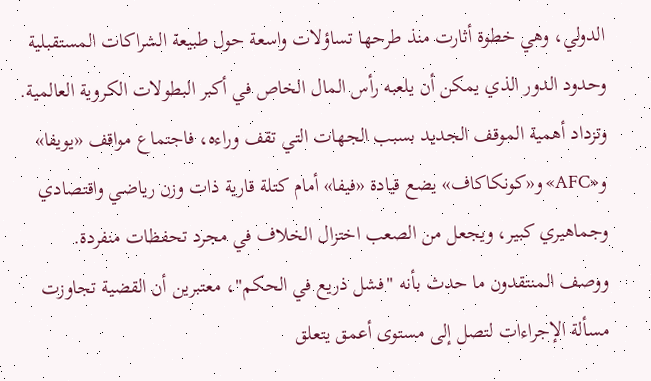الدولي، وهي خطوة أثارت منذ طرحها تساؤلات واسعة حول طبيعة الشراكات المستقبلية وحدود الدور الذي يمكن أن يلعبه رأس المال الخاص في أكبر البطولات الكروية العالمية.
وتزداد أهمية الموقف الجديد بسبب الجهات التي تقف وراءه، فاجتماع مواقف «يويفا» و«AFC» و«كونكاكاف» يضع قيادة «فيفا» أمام كتلة قارية ذات وزن رياضي واقتصادي وجماهيري كبير، ويجعل من الصعب اختزال الخلاف في مجرد تحفظات منفردة.
ووصف المنتقدون ما حدث بأنه "فشل ذريع في الحكم"، معتبرين أن القضية تجاوزت مسألة الإجراءات لتصل إلى مستوى أعمق يتعلق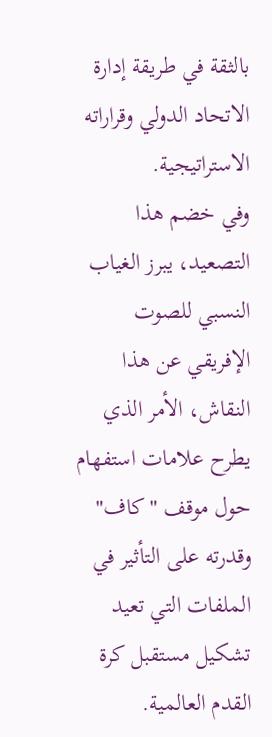بالثقة في طريقة إدارة الاتحاد الدولي وقراراته الاستراتيجية.
وفي خضم هذا التصعيد، يبرز الغياب النسبي للصوت الإفريقي عن هذا النقاش، الأمر الذي يطرح علامات استفهام حول موقف "كاف" وقدرته على التأثير في الملفات التي تعيد تشكيل مستقبل كرة القدم العالمية.